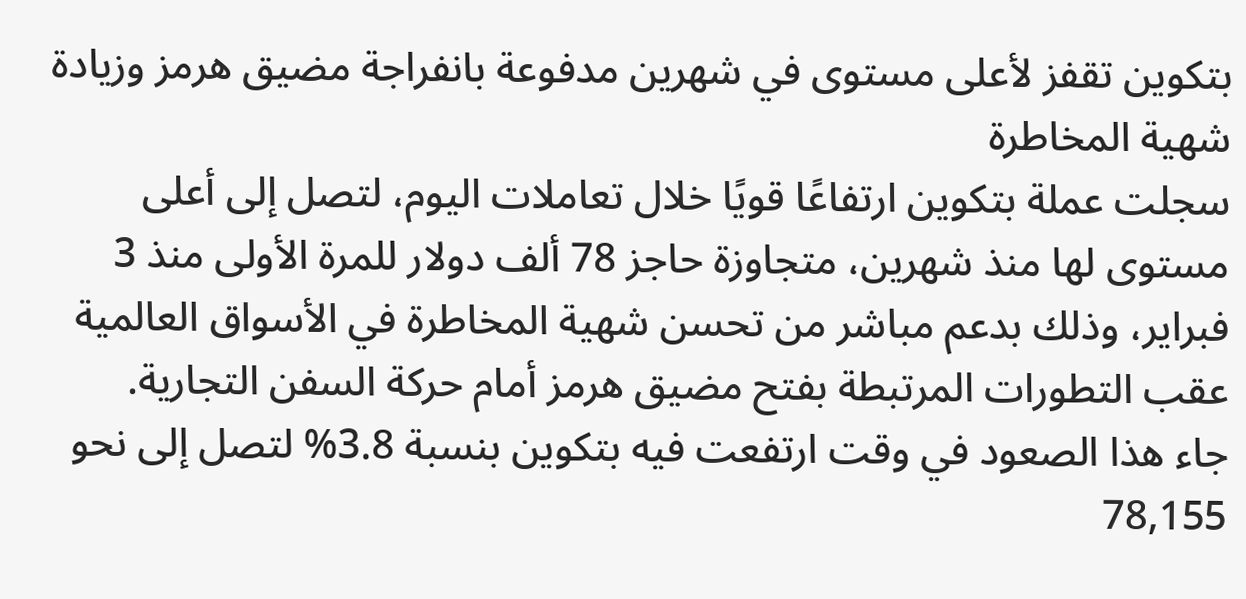بتكوين تقفز لأعلى مستوى في شهرين مدفوعة بانفراجة مضيق هرمز وزيادة شهية المخاطرة
سجلت عملة بتكوين ارتفاعًا قويًا خلال تعاملات اليوم، لتصل إلى أعلى مستوى لها منذ شهرين، متجاوزة حاجز 78 ألف دولار للمرة الأولى منذ 3 فبراير، وذلك بدعم مباشر من تحسن شهية المخاطرة في الأسواق العالمية عقب التطورات المرتبطة بفتح مضيق هرمز أمام حركة السفن التجارية.
جاء هذا الصعود في وقت ارتفعت فيه بتكوين بنسبة 3.8% لتصل إلى نحو 78,155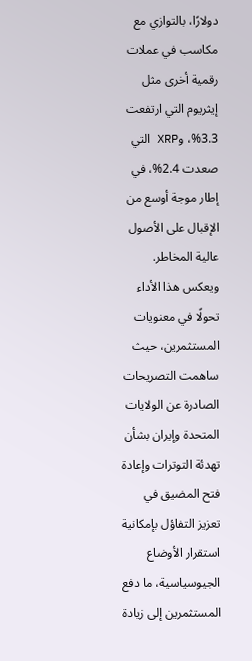دولارًا، بالتوازي مع مكاسب في عملات رقمية أخرى مثل إيثريوم التي ارتفعت 3.3%، وXRP التي صعدت 2.4%، في إطار موجة أوسع من الإقبال على الأصول عالية المخاطر.
ويعكس هذا الأداء تحولًا في معنويات المستثمرين، حيث ساهمت التصريحات الصادرة عن الولايات المتحدة وإيران بشأن تهدئة التوترات وإعادة فتح المضيق في تعزيز التفاؤل بإمكانية استقرار الأوضاع الجيوسياسية، ما دفع المستثمرين إلى زيادة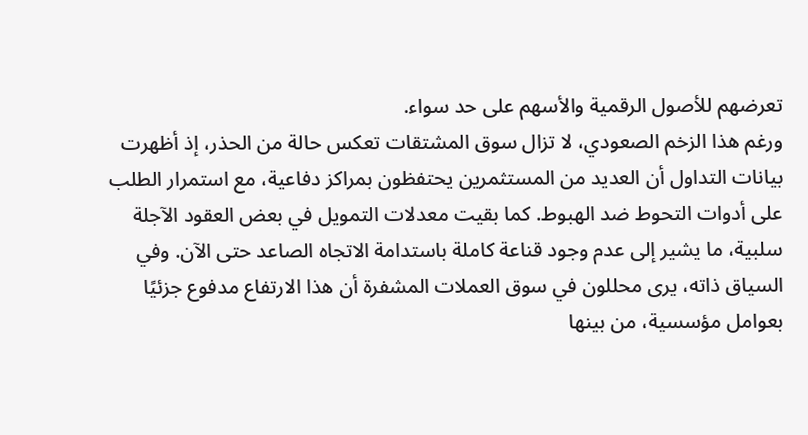تعرضهم للأصول الرقمية والأسهم على حد سواء.
ورغم هذا الزخم الصعودي، لا تزال سوق المشتقات تعكس حالة من الحذر، إذ أظهرت بيانات التداول أن العديد من المستثمرين يحتفظون بمراكز دفاعية، مع استمرار الطلب على أدوات التحوط ضد الهبوط. كما بقيت معدلات التمويل في بعض العقود الآجلة سلبية، ما يشير إلى عدم وجود قناعة كاملة باستدامة الاتجاه الصاعد حتى الآن. وفي السياق ذاته، يرى محللون في سوق العملات المشفرة أن هذا الارتفاع مدفوع جزئيًا بعوامل مؤسسية، من بينها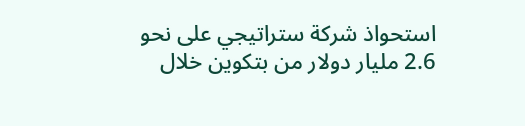استحواذ شركة ستراتيجي على نحو 2.6 مليار دولار من بتكوين خلال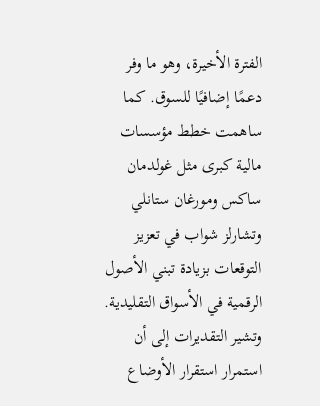الفترة الأخيرة، وهو ما وفر دعمًا إضافيًا للسوق. كما ساهمت خطط مؤسسات مالية كبرى مثل غولدمان ساكس ومورغان ستانلي وتشارلز شواب في تعزيز التوقعات بزيادة تبني الأصول الرقمية في الأسواق التقليدية.
وتشير التقديرات إلى أن استمرار استقرار الأوضاع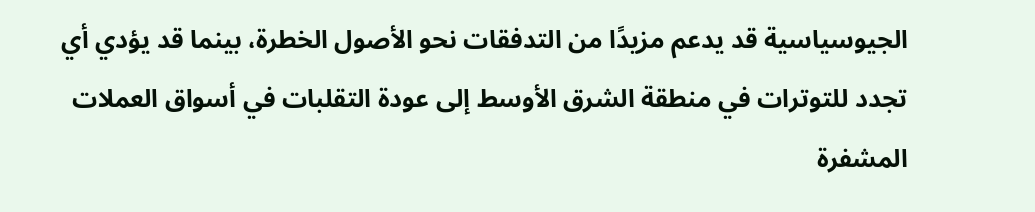الجيوسياسية قد يدعم مزيدًا من التدفقات نحو الأصول الخطرة، بينما قد يؤدي أي تجدد للتوترات في منطقة الشرق الأوسط إلى عودة التقلبات في أسواق العملات المشفرة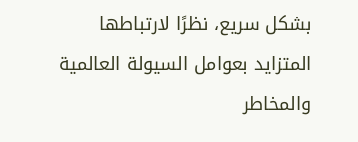بشكل سريع، نظرًا لارتباطها المتزايد بعوامل السيولة العالمية والمخاطر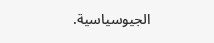الجيوسياسية.